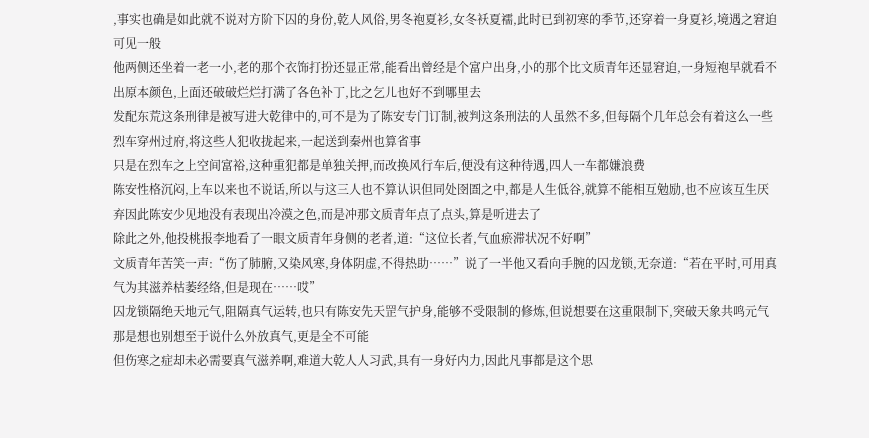,事实也确是如此就不说对方阶下囚的身份,乾人风俗,男冬袍夏衫,女冬袄夏襦,此时已到初寒的季节,还穿着一身夏衫,境遇之窘迫可见一般
他两侧还坐着一老一小,老的那个衣饰打扮还显正常,能看出曾经是个富户出身,小的那个比文质青年还显窘迫,一身短袍早就看不出原本颜色,上面还破破烂烂打满了各色补丁,比之乞儿也好不到哪里去
发配东荒这条刑律是被写进大乾律中的,可不是为了陈安专门订制,被判这条刑法的人虽然不多,但每隔个几年总会有着这么一些烈车穿州过府,将这些人犯收拢起来,一起送到秦州也算省事
只是在烈车之上空间富裕,这种重犯都是单独关押,而改换风行车后,便没有这种待遇,四人一车都嫌浪费
陈安性格沉闷,上车以来也不说话,所以与这三人也不算认识但同处囹圄之中,都是人生低谷,就算不能相互勉励,也不应该互生厌弃因此陈安少见地没有表现出冷漠之色,而是冲那文质青年点了点头,算是听进去了
除此之外,他投桃报李地看了一眼文质青年身侧的老者,道:“这位长者,气血瘀滞状况不好啊”
文质青年苦笑一声:“伤了肺腑,又染风寒,身体阴虚,不得热助……”说了一半他又看向手腕的囚龙锁,无奈道:“若在平时,可用真气为其滋养枯萎经络,但是现在……哎”
囚龙锁隔绝天地元气,阻隔真气运转,也只有陈安先天罡气护身,能够不受限制的修炼,但说想要在这重限制下,突破天象共鸣元气那是想也别想至于说什么外放真气,更是全不可能
但伤寒之症却未必需要真气滋养啊,难道大乾人人习武,具有一身好内力,因此凡事都是这个思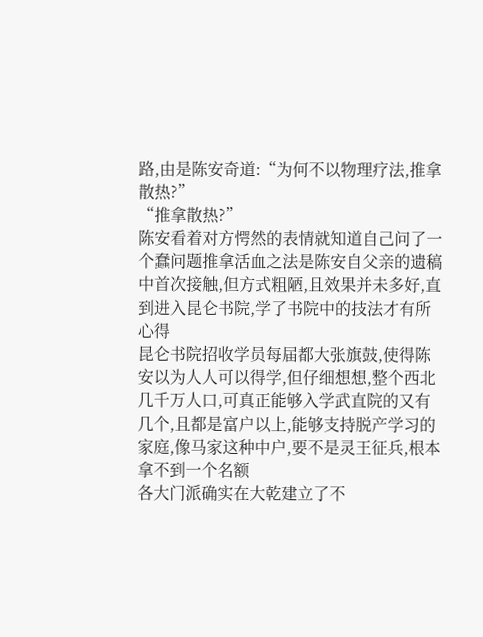路,由是陈安奇道:“为何不以物理疗法,推拿散热?”
“推拿散热?”
陈安看着对方愕然的表情就知道自己问了一个蠢问题推拿活血之法是陈安自父亲的遗稿中首次接触,但方式粗陋,且效果并未多好,直到进入昆仑书院,学了书院中的技法才有所心得
昆仑书院招收学员每届都大张旗鼓,使得陈安以为人人可以得学,但仔细想想,整个西北几千万人口,可真正能够入学武直院的又有几个,且都是富户以上,能够支持脱产学习的家庭,像马家这种中户,要不是灵王征兵,根本拿不到一个名额
各大门派确实在大乾建立了不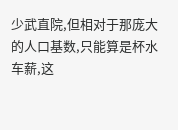少武直院,但相对于那庞大的人口基数,只能算是杯水车薪,这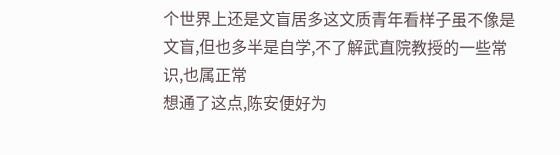个世界上还是文盲居多这文质青年看样子虽不像是文盲,但也多半是自学,不了解武直院教授的一些常识,也属正常
想通了这点,陈安便好为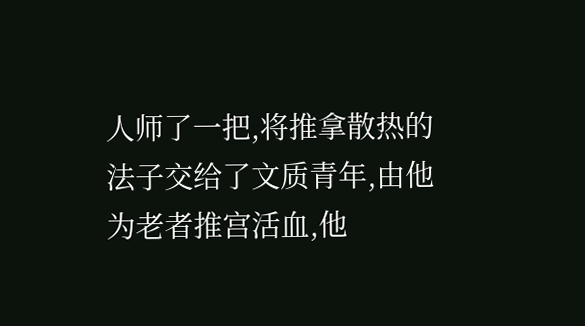人师了一把,将推拿散热的法子交给了文质青年,由他为老者推宫活血,他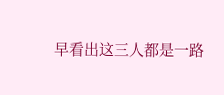早看出这三人都是一路